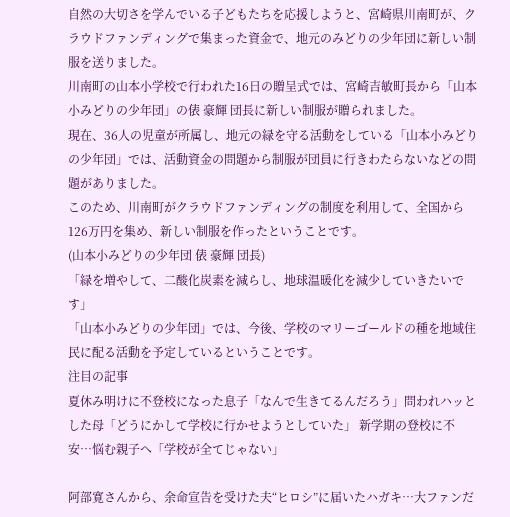自然の大切さを学んでいる子どもたちを応援しようと、宮崎県川南町が、クラウドファンディングで集まった資金で、地元のみどりの少年団に新しい制服を送りました。
川南町の山本小学校で行われた16日の贈呈式では、宮崎吉敏町長から「山本小みどりの少年団」の俵 豪輝 団長に新しい制服が贈られました。
現在、36人の児童が所属し、地元の緑を守る活動をしている「山本小みどりの少年団」では、活動資金の問題から制服が団員に行きわたらないなどの問題がありました。
このため、川南町がクラウドファンディングの制度を利用して、全国から126万円を集め、新しい制服を作ったということです。
(山本小みどりの少年団 俵 豪輝 団長)
「緑を増やして、二酸化炭素を減らし、地球温暖化を減少していきたいです」
「山本小みどりの少年団」では、今後、学校のマリーゴールドの種を地域住民に配る活動を予定しているということです。
注目の記事
夏休み明けに不登校になった息子「なんで生きてるんだろう」問われハッとした母「どうにかして学校に行かせようとしていた」 新学期の登校に不安…悩む親子へ「学校が全てじゃない」

阿部寛さんから、余命宣告を受けた夫“ヒロシ”に届いたハガキ…大ファンだ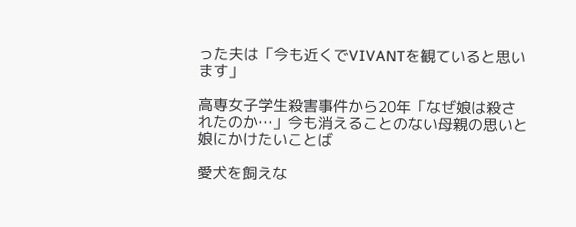った夫は「今も近くでVIVANTを観ていると思います」

高専女子学生殺害事件から20年「なぜ娘は殺されたのか…」今も消えることのない母親の思いと娘にかけたいことば

愛犬を飼えな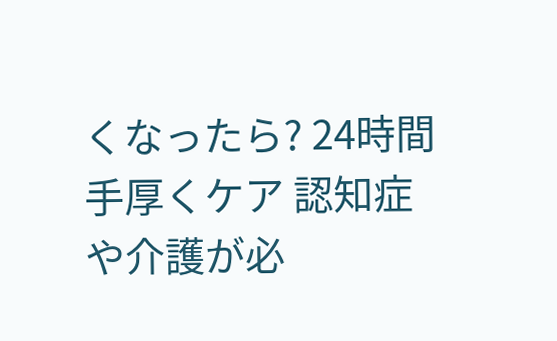くなったら? 24時間 手厚くケア 認知症や介護が必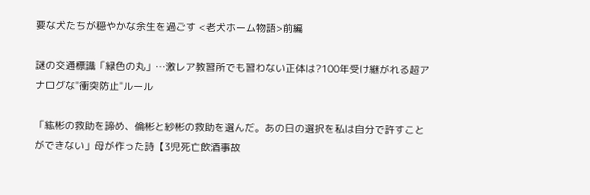要な犬たちが穏やかな余生を過ごす <老犬ホーム物語>前編

謎の交通標識「緑色の丸」…激レア教習所でも習わない正体は?100年受け継がれる超アナログな"衝突防止"ルール

「紘彬の救助を諦め、倫彬と紗彬の救助を選んだ。あの日の選択を私は自分で許すことができない」母が作った詩【3児死亡飲酒事故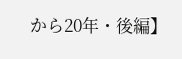から20年・後編】